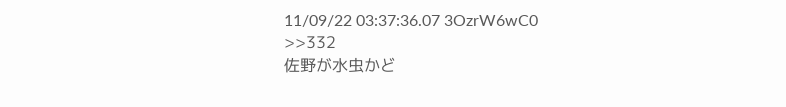11/09/22 03:37:36.07 3OzrW6wC0
>>332
佐野が水虫かど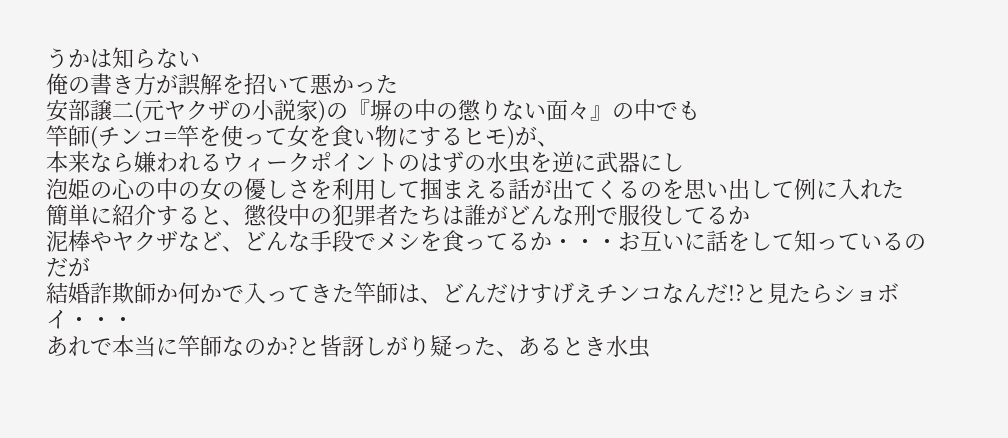うかは知らない
俺の書き方が誤解を招いて悪かった
安部譲二(元ヤクザの小説家)の『塀の中の懲りない面々』の中でも
竿師(チンコ=竿を使って女を食い物にするヒモ)が、
本来なら嫌われるウィークポイントのはずの水虫を逆に武器にし
泡姫の心の中の女の優しさを利用して掴まえる話が出てくるのを思い出して例に入れた
簡単に紹介すると、懲役中の犯罪者たちは誰がどんな刑で服役してるか
泥棒やヤクザなど、どんな手段でメシを食ってるか・・・お互いに話をして知っているのだが
結婚詐欺師か何かで入ってきた竿師は、どんだけすげえチンコなんだ!?と見たらショボイ・・・
あれで本当に竿師なのか?と皆訝しがり疑った、あるとき水虫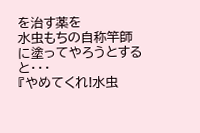を治す薬を
水虫もちの自称竿師に塗ってやろうとすると・・・
『やめてくれ!水虫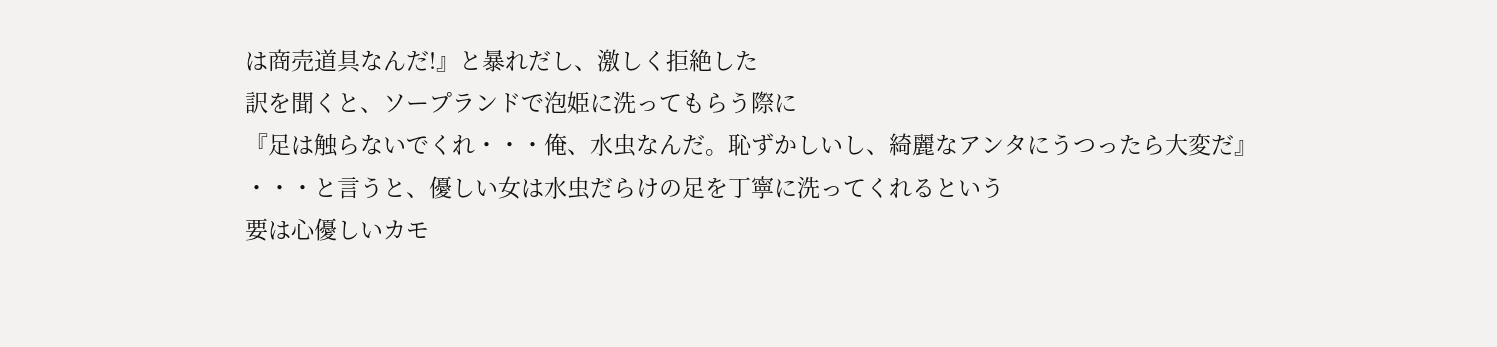は商売道具なんだ!』と暴れだし、激しく拒絶した
訳を聞くと、ソープランドで泡姫に洗ってもらう際に
『足は触らないでくれ・・・俺、水虫なんだ。恥ずかしいし、綺麗なアンタにうつったら大変だ』
・・・と言うと、優しい女は水虫だらけの足を丁寧に洗ってくれるという
要は心優しいカモ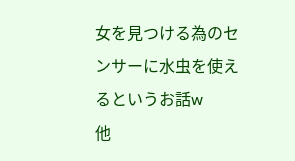女を見つける為のセンサーに水虫を使えるというお話w
他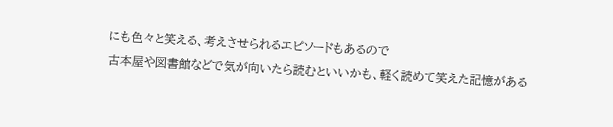にも色々と笑える、考えさせられるエピソードもあるので
古本屋や図書館などで気が向いたら読むといいかも、軽く読めて笑えた記憶がある